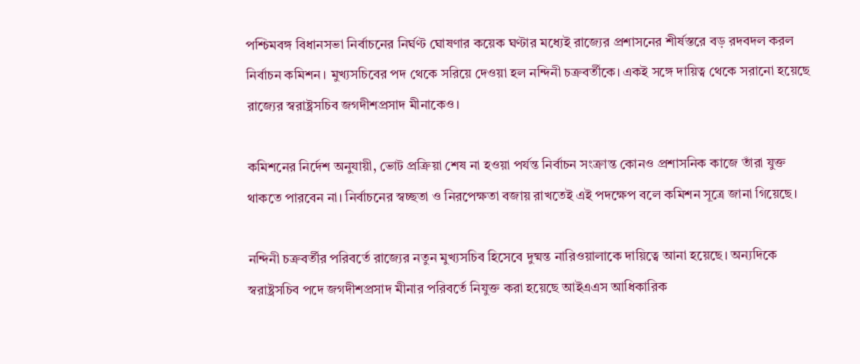পশ্চিমবঙ্গ বিধানসভা নির্বাচনের নির্ঘণ্ট ঘোষণার কয়েক ঘণ্টার মধ্যেই রাজ্যের প্রশাসনের শীর্ষস্তরে বড় রদবদল করল নির্বাচন কমিশন। মুখ্যসচিবের পদ থেকে সরিয়ে দেওয়া হল নন্দিনী চক্রবর্তীকে। একই সঙ্গে দায়িত্ব থেকে সরানো হয়েছে রাজ্যের স্বরাষ্ট্রসচিব জগদীশপ্রসাদ মীনাকেও।

কমিশনের নির্দেশ অনুযায়ী, ভোট প্রক্রিয়া শেষ না হওয়া পর্যন্ত নির্বাচন সংক্রান্ত কোনও প্রশাসনিক কাজে তাঁরা যুক্ত থাকতে পারবেন না। নির্বাচনের স্বচ্ছতা ও নিরপেক্ষতা বজায় রাখতেই এই পদক্ষেপ বলে কমিশন সূত্রে জানা গিয়েছে।

নন্দিনী চক্রবর্তীর পরিবর্তে রাজ্যের নতুন মুখ্যসচিব হিসেবে দুষ্মন্ত নারিওয়ালাকে দায়িত্বে আনা হয়েছে। অন্যদিকে স্বরাষ্ট্রসচিব পদে জগদীশপ্রসাদ মীনার পরিবর্তে নিযুক্ত করা হয়েছে আইএএস আধিকারিক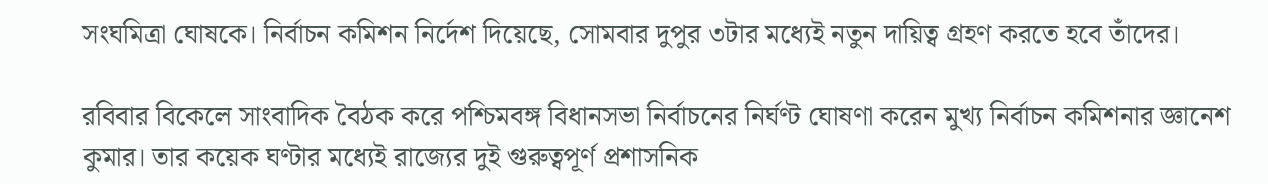সংঘমিত্রা ঘোষকে। নির্বাচন কমিশন নির্দেশ দিয়েছে, সোমবার দুপুর ৩টার মধ্যেই নতুন দায়িত্ব গ্রহণ করতে হবে তাঁদের।

রবিবার বিকেলে সাংবাদিক বৈঠক করে পশ্চিমবঙ্গ বিধানসভা নির্বাচনের নির্ঘণ্ট ঘোষণা করেন মুখ্য নির্বাচন কমিশনার জ্ঞানেশ কুমার। তার কয়েক ঘণ্টার মধ্যেই রাজ্যের দুই গুরুত্বপূর্ণ প্রশাসনিক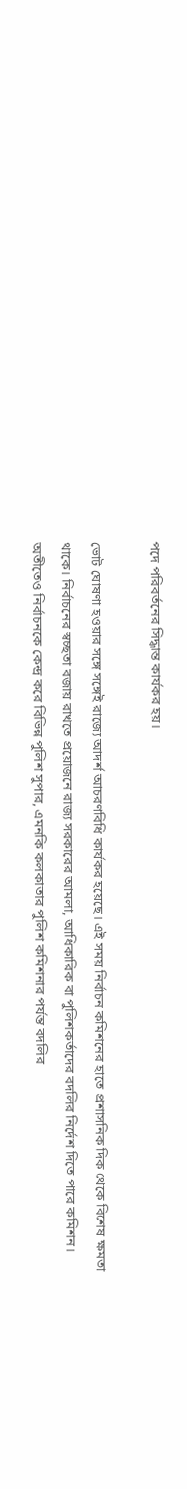পদে পরিবর্তনের সিদ্ধান্ত কার্যকর হয়।

ভোট ঘোষণা হওয়ার সঙ্গে সঙ্গেই রাজ্যে আদর্শ আচরণবিধি কার্যকর হয়েছে। এই সময় নির্বাচন কমিশনের হাতে প্রশাসনিক দিক থেকে বিশেষ ক্ষমতা থাকে। নির্বাচনের স্বচ্ছতা বজায় রাখতে প্রয়োজনে রাজ্য সরকারের আমলা, আধিকারিক বা পুলিশকর্তাদের বদলির নির্দেশ দিতে পারে কমিশন। অতীতেও নির্বাচনকে কেন্দ্র করে বিভিন্ন পুলিশ সুপার, এমনকি কলকাতার পুলিশ কমিশনার পর্যন্ত বদলির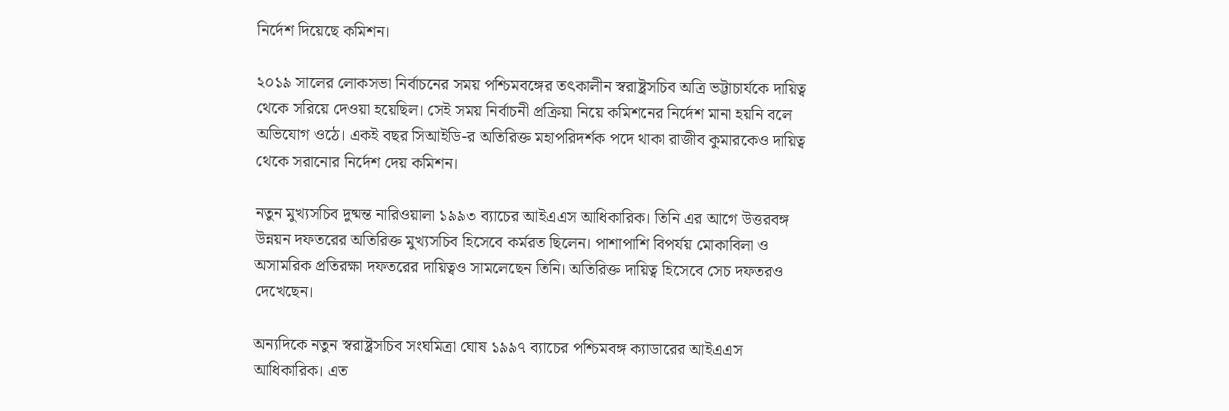নির্দেশ দিয়েছে কমিশন।

২০১৯ সালের লোকসভা নির্বাচনের সময় পশ্চিমবঙ্গের তৎকালীন স্বরাষ্ট্রসচিব অত্রি ভট্টাচার্যকে দায়িত্ব থেকে সরিয়ে দেওয়া হয়েছিল। সেই সময় নির্বাচনী প্রক্রিয়া নিয়ে কমিশনের নির্দেশ মানা হয়নি বলে অভিযোগ ওঠে। একই বছর সিআইডি-র অতিরিক্ত মহাপরিদর্শক পদে থাকা রাজীব কুমারকেও দায়িত্ব থেকে সরানোর নির্দেশ দেয় কমিশন।

নতুন মুখ্যসচিব দুষ্মন্ত নারিওয়ালা ১৯৯৩ ব্যাচের আইএএস আধিকারিক। তিনি এর আগে উত্তরবঙ্গ উন্নয়ন দফতরের অতিরিক্ত মুখ্যসচিব হিসেবে কর্মরত ছিলেন। পাশাপাশি বিপর্যয় মোকাবিলা ও অসামরিক প্রতিরক্ষা দফতরের দায়িত্বও সামলেছেন তিনি। অতিরিক্ত দায়িত্ব হিসেবে সেচ দফতরও দেখেছেন।

অন্যদিকে নতুন স্বরাষ্ট্রসচিব সংঘমিত্রা ঘোষ ১৯৯৭ ব্যাচের পশ্চিমবঙ্গ ক্যাডারের আইএএস আধিকারিক। এত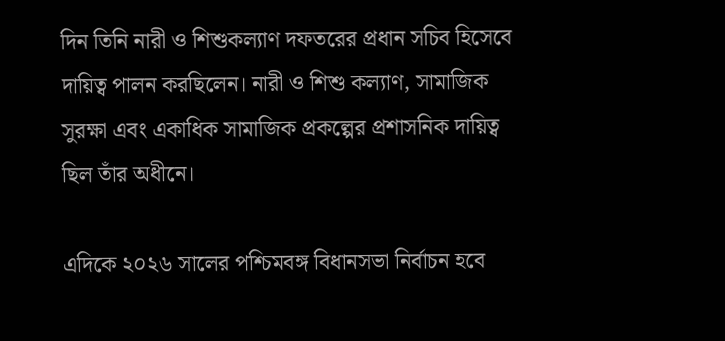দিন তিনি নারী ও শিশুকল্যাণ দফতরের প্রধান সচিব হিসেবে দায়িত্ব পালন করছিলেন। নারী ও শিশু কল্যাণ, সামাজিক সুরক্ষা এবং একাধিক সামাজিক প্রকল্পের প্রশাসনিক দায়িত্ব ছিল তাঁর অধীনে।

এদিকে ২০২৬ সালের পশ্চিমবঙ্গ বিধানসভা নির্বাচন হবে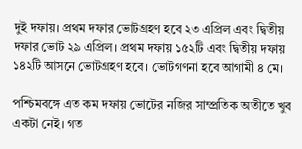দুই দফায়। প্রথম দফার ভোটগ্রহণ হবে ২৩ এপ্রিল এবং দ্বিতীয় দফার ভোট ২৯ এপ্রিল। প্রথম দফায় ১৫২টি এবং দ্বিতীয় দফায় ১৪২টি আসনে ভোটগ্রহণ হবে। ভোটগণনা হবে আগামী ৪ মে।

পশ্চিমবঙ্গে এত কম দফায় ভোটের নজির সাম্প্রতিক অতীতে খুব একটা নেই। গত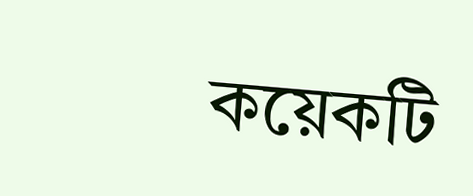কয়েকটি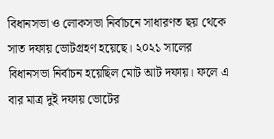বিধানসভা ও লোকসভা নির্বাচনে সাধারণত ছয় থেকে সাত দফায় ভোটগ্রহণ হয়েছে। ২০২১ সালের বিধানসভা নির্বাচন হয়েছিল মোট আট দফায়। ফলে এ বার মাত্র দুই দফায় ভোটের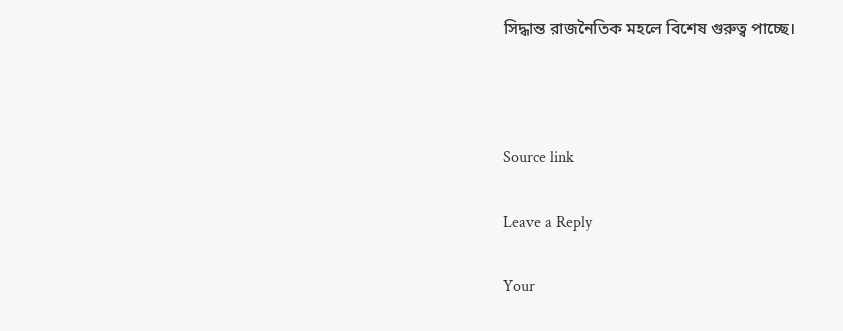সিদ্ধান্ত রাজনৈতিক মহলে বিশেষ গুরুত্ব পাচ্ছে।



Source link

Leave a Reply

Your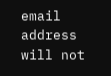email address will not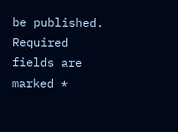be published. Required fields are marked *